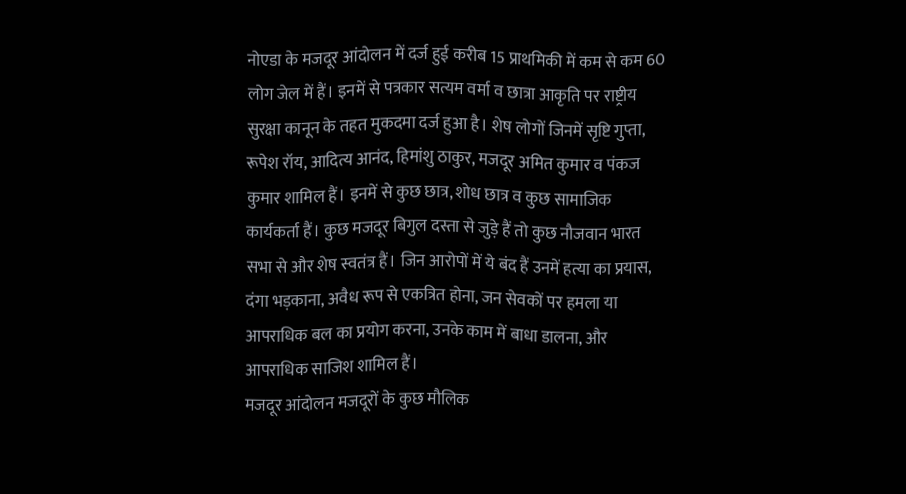नोएडा के मजदूर आंदोलन में दर्ज हुई करीब 15 प्राथमिकी में कम से कम 60 लोग जेल में हैं। इनमें से पत्रकार सत्यम वर्मा व छात्रा आकृति पर राष्ट्रीय सुरक्षा कानून के तहत मुकदमा दर्ज हुआ है। शेष लोगों जिनमें सृष्टि गुप्ता, रूपेश रॉय, आदित्य आनंद, हिमांशु ठाकुर, मजदूर अमित कुमार व पंकज कुमार शामिल हैं। इनमें से कुछ छात्र, शोध छात्र व कुछ सामाजिक कार्यकर्ता हैं। कुछ मजदूर बिगुल दस्ता से जुड़े हैं तो कुछ नौजवान भारत सभा से और शेष स्वतंत्र हैं। जिन आरोपों में ये बंद हैं उनमें हत्या का प्रयास, दंगा भड़काना, अवैध रूप से एकत्रित होना, जन सेवकों पर हमला या आपराधिक बल का प्रयोग करना, उनके काम में बाधा डालना, और आपराधिक साजिश शामिल हैं।
मजदूर आंदोलन मजदूरों के कुछ मौलिक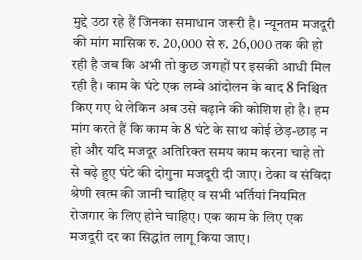मुद्दे उठा रहे हैं जिनका समाधान जरूरी है। न्यूनतम मजदूरी की मांग मासिक रु. 20,000 से रु. 26,000 तक की हो रही है जब कि अभी तो कुछ जगहों पर इसकी आधी मिल रही है। काम के घंटे एक लम्बे आंदोलन के बाद 8 निश्चित किए गए थे लेकिन अब उसे बढ़ाने की कोशिश हो है। हम मांग करते हैं कि काम के 8 घंटे के साथ कोई छेड़-छाड़ न हो और यदि मजदूर अतिरिक्त समय काम करना चाहे तो से बढ़े हुए घंटे की दोगुना मजदूरी दी जाए। ठेका व संविदा श्रेणी खत्म की जानी चाहिए व सभी भर्तियां नियमित रोजगार के लिए होने चाहिए। एक काम के लिए एक मजदूरी दर का सिद्धांत लागू किया जाए।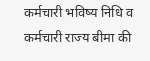कर्मचारी भविष्य निधि व कर्मचारी राज्य बीमा की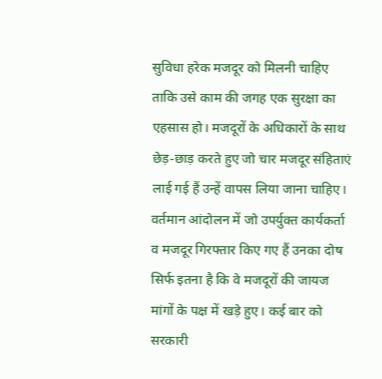सुविधा हरेक मजदूर को मिलनी चाहिए ताकि उसे काम की जगह एक सुरक्षा का एहसास हो। मजदूरों के अधिकारों के साथ छेड़-छाड़ करते हुए जो चार मजदूर संहिताएं लाई गई हैं उन्हें वापस लिया जाना चाहिए।
वर्तमान आंदोलन में जो उपर्युक्त कार्यकर्ता व मजदूर गिरफ्तार किए गए हैं उनका दोष सिर्फ इतना है कि वे मजदूरों की जायज मांगों के पक्ष में खड़े हुए। कई बार को सरकारी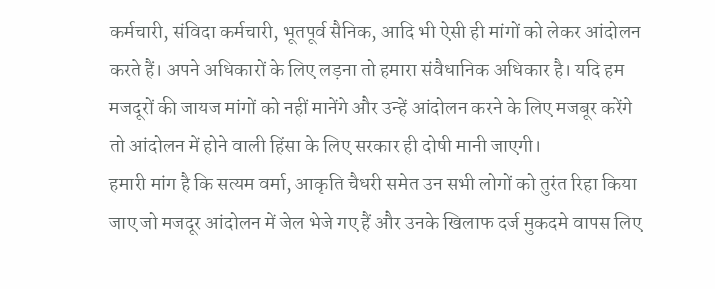कर्मचारी, संविदा कर्मचारी, भूतपूर्व सैनिक, आदि भी ऐसी ही मांगों को लेकर आंदोलन करते हैं। अपने अधिकारों के लिए लड़ना तो हमारा संवैधानिक अधिकार है। यदि हम मजदूरों की जायज मांगों को नहीं मानेंगे और उन्हें आंदोलन करने के लिए मजबूर करेंगे तो आंदोलन में होने वाली हिंसा के लिए सरकार ही दोषी मानी जाएगी।
हमारी मांग है कि सत्यम वर्मा, आकृति चैधरी समेत उन सभी लोगों को तुरंत रिहा किया जाए जो मजदूर आंदोलन में जेल भेजे गए हैं और उनके खिलाफ दर्ज मुकदमे वापस लिए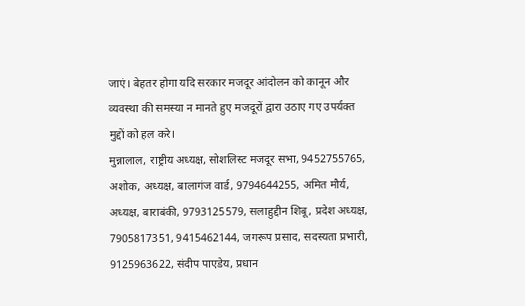जाएं। बेहतर होगा यदि सरकार मजदूर आंदोलन को कानून और व्यवस्था की समस्या न मानते हुए मजदूरों द्वारा उठाए गए उपर्यक्त मुद्दों को हल करे।
मुन्नालाल, राष्ट्रीय अध्यक्ष, सोशलिस्ट मजदूर सभा, 9452755765, अशोक, अध्यक्ष, बालागंज वार्ड, 9794644255, अमित मौर्य, अध्यक्ष, बाराबंकी, 9793125579, सलाहुद्दीन शिबू, प्रदेश अध्यक्ष, 7905817351, 9415462144, जगरूप प्रसाद, सदस्यता प्रभारी, 9125963622, संदीप पाएडेय, प्रधान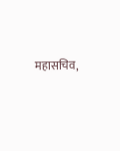महासचिव,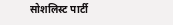सोशलिस्ट पार्टी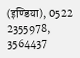(इण्डिया), 0522 2355978, 3564437